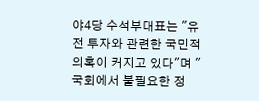야4당 수석부대표는 "유전 투자와 관련한 국민적 의혹이 커지고 있다"며 "국회에서 불필요한 정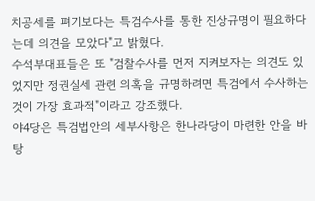치공세를 펴기보다는 특검수사를 통한 진상규명이 필요하다는데 의견을 모았다"고 밝혔다.
수석부대표들은 또 "검찰수사를 먼저 지켜보자는 의견도 있었지만 정권실세 관련 의혹을 규명하려면 특검에서 수사하는 것이 가장 효과적"이라고 강조했다.
야4당은 특검법안의 세부사항은 한나라당이 마련한 안을 바탕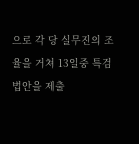으로 각 당 실무진의 조율을 거쳐 13일중 특검법안을 제출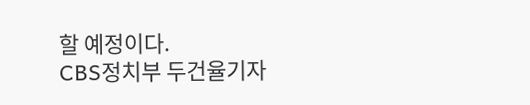할 예정이다.
CBS정치부 두건율기자